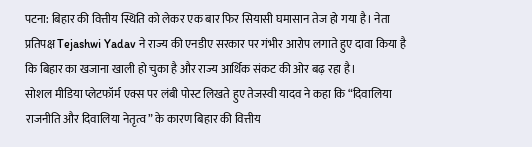पटना: बिहार की वित्तीय स्थिति को लेकर एक बार फिर सियासी घमासान तेज हो गया है। नेता प्रतिपक्ष Tejashwi Yadav ने राज्य की एनडीए सरकार पर गंभीर आरोप लगाते हुए दावा किया है कि बिहार का खजाना खाली हो चुका है और राज्य आर्थिक संकट की ओर बढ़ रहा है।
सोशल मीडिया प्लेटफॉर्म एक्स पर लंबी पोस्ट लिखते हुए तेजस्वी यादव ने कहा कि “दिवालिया राजनीति और दिवालिया नेतृत्व” के कारण बिहार की वित्तीय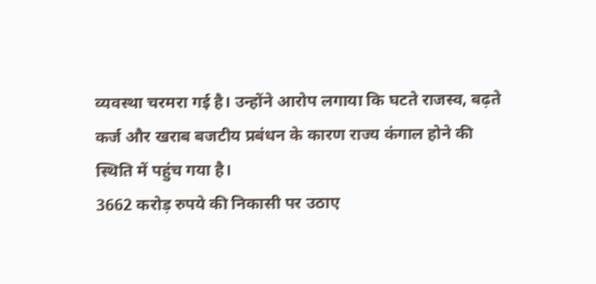व्यवस्था चरमरा गई है। उन्होंने आरोप लगाया कि घटते राजस्व, बढ़ते कर्ज और खराब बजटीय प्रबंधन के कारण राज्य कंगाल होने की स्थिति में पहुंच गया है।
3662 करोड़ रुपये की निकासी पर उठाए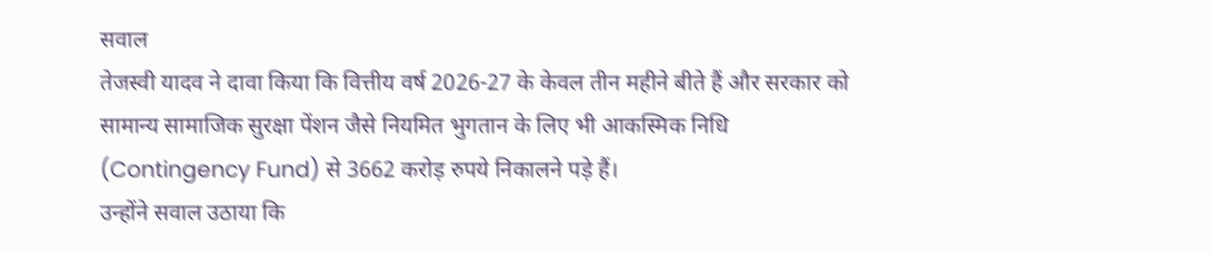सवाल
तेजस्वी यादव ने दावा किया कि वित्तीय वर्ष 2026-27 के केवल तीन महीने बीते हैं और सरकार को सामान्य सामाजिक सुरक्षा पेंशन जैसे नियमित भुगतान के लिए भी आकस्मिक निधि (Contingency Fund) से 3662 करोड़ रुपये निकालने पड़े हैं।
उन्होंने सवाल उठाया कि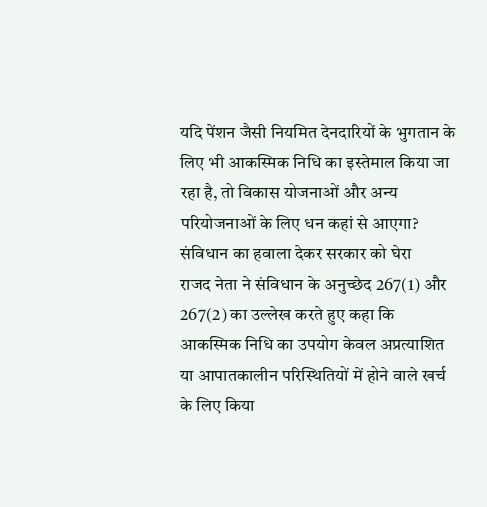यदि पेंशन जैसी नियमित देनदारियों के भुगतान के लिए भी आकस्मिक निधि का इस्तेमाल किया जा रहा है, तो विकास योजनाओं और अन्य परियोजनाओं के लिए धन कहां से आएगा?
संविधान का हवाला देकर सरकार को घेरा
राजद नेता ने संविधान के अनुच्छेद 267(1) और 267(2) का उल्लेख करते हुए कहा कि आकस्मिक निधि का उपयोग केवल अप्रत्याशित या आपातकालीन परिस्थितियों में होने वाले खर्च के लिए किया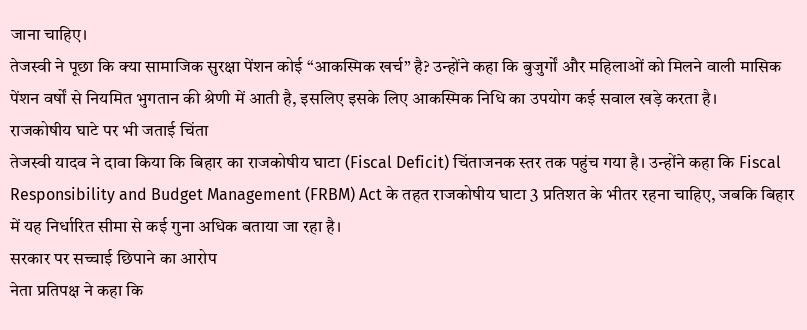जाना चाहिए।
तेजस्वी ने पूछा कि क्या सामाजिक सुरक्षा पेंशन कोई “आकस्मिक खर्च” है? उन्होंने कहा कि बुजुर्गों और महिलाओं को मिलने वाली मासिक पेंशन वर्षों से नियमित भुगतान की श्रेणी में आती है, इसलिए इसके लिए आकस्मिक निधि का उपयोग कई सवाल खड़े करता है।
राजकोषीय घाटे पर भी जताई चिंता
तेजस्वी यादव ने दावा किया कि बिहार का राजकोषीय घाटा (Fiscal Deficit) चिंताजनक स्तर तक पहुंच गया है। उन्होंने कहा कि Fiscal Responsibility and Budget Management (FRBM) Act के तहत राजकोषीय घाटा 3 प्रतिशत के भीतर रहना चाहिए, जबकि बिहार में यह निर्धारित सीमा से कई गुना अधिक बताया जा रहा है।
सरकार पर सच्चाई छिपाने का आरोप
नेता प्रतिपक्ष ने कहा कि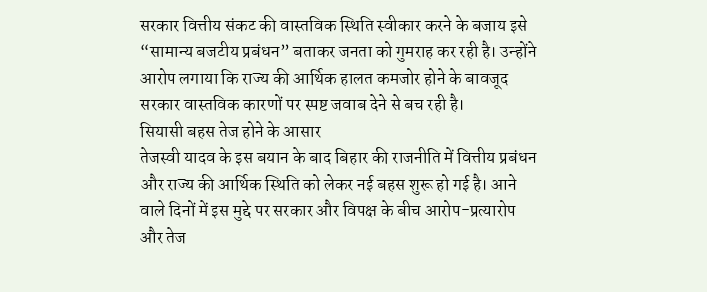सरकार वित्तीय संकट की वास्तविक स्थिति स्वीकार करने के बजाय इसे “सामान्य बजटीय प्रबंधन” बताकर जनता को गुमराह कर रही है। उन्होंने आरोप लगाया कि राज्य की आर्थिक हालत कमजोर होने के बावजूद सरकार वास्तविक कारणों पर स्पष्ट जवाब देने से बच रही है।
सियासी बहस तेज होने के आसार
तेजस्वी यादव के इस बयान के बाद बिहार की राजनीति में वित्तीय प्रबंधन और राज्य की आर्थिक स्थिति को लेकर नई बहस शुरू हो गई है। आने वाले दिनों में इस मुद्दे पर सरकार और विपक्ष के बीच आरोप-प्रत्यारोप और तेज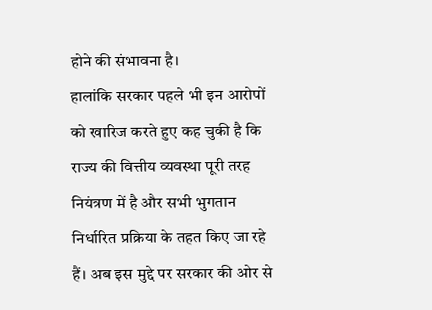होने की संभावना है।
हालांकि सरकार पहले भी इन आरोपों को खारिज करते हुए कह चुकी है कि राज्य की वित्तीय व्यवस्था पूरी तरह नियंत्रण में है और सभी भुगतान निर्धारित प्रक्रिया के तहत किए जा रहे हैं। अब इस मुद्दे पर सरकार की ओर से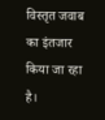विस्तृत जवाब का इंतजार किया जा रहा है।